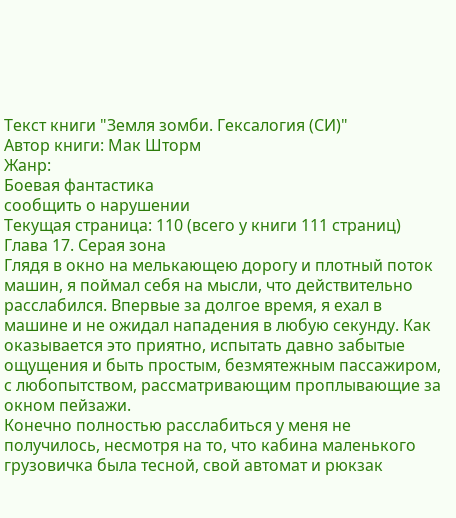Текст книги "Земля зомби. Гексалогия (СИ)"
Автор книги: Мак Шторм
Жанр:
Боевая фантастика
сообщить о нарушении
Текущая страница: 110 (всего у книги 111 страниц)
Глава 17. Серая зона
Глядя в окно на мелькающею дорогу и плотный поток машин, я поймал себя на мысли, что действительно расслабился. Впервые за долгое время, я ехал в машине и не ожидал нападения в любую секунду. Как оказывается это приятно, испытать давно забытые ощущения и быть простым, безмятежным пассажиром, с любопытством, рассматривающим проплывающие за окном пейзажи.
Конечно полностью расслабиться у меня не получилось, несмотря на то, что кабина маленького грузовичка была тесной, свой автомат и рюкзак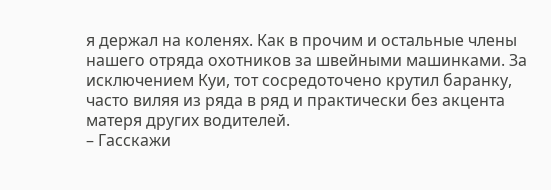я держал на коленях. Как в прочим и остальные члены нашего отряда охотников за швейными машинками. За исключением Куи, тот сосредоточено крутил баранку, часто виляя из ряда в ряд и практически без акцента матеря других водителей.
– Гасскажи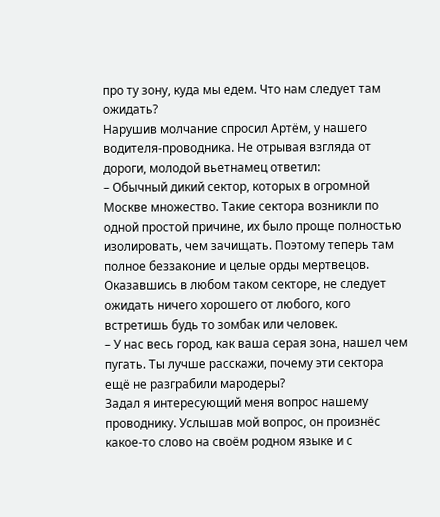про ту зону, куда мы едем. Что нам следует там ожидать?
Нарушив молчание спросил Артём, у нашего водителя‑проводника. Не отрывая взгляда от дороги, молодой вьетнамец ответил:
– Обычный дикий сектор, которых в огромной Москве множество. Такие сектора возникли по одной простой причине, их было проще полностью изолировать, чем зачищать. Поэтому теперь там полное беззаконие и целые орды мертвецов. Оказавшись в любом таком секторе, не следует ожидать ничего хорошего от любого, кого встретишь будь то зомбак или человек.
– У нас весь город, как ваша серая зона, нашел чем пугать. Ты лучше расскажи, почему эти сектора ещё не разграбили мародеры?
Задал я интересующий меня вопрос нашему проводнику. Услышав мой вопрос, он произнёс какое‑то слово на своём родном языке и с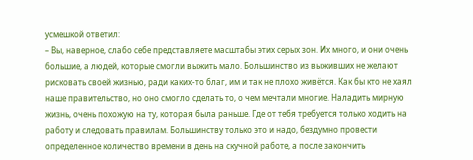усмешкой ответил:
– Вы, наверное, слабо себе представляете масштабы этих серых зон. Их много, и они очень большие, а людей, которые смогли выжить мало. Большинство из выживших не желают рисковать своей жизнью, ради каких‑то благ, им и так не плохо живётся. Как бы кто не хаял наше правительство, но оно смогло сделать то, о чем мечтали многие. Наладить мирную жизнь, очень похожую на ту, которая была раньше. Где от тебя требуется только ходить на работу и следовать правилам. Большинству только это и надо, бездумно провести определенное количество времени в день на скучной работе, а после закончить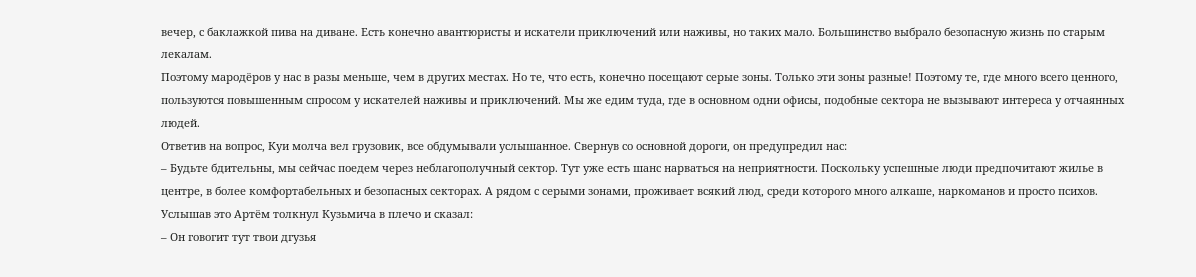вечер, с баклажкой пива на диване. Есть конечно авантюристы и искатели приключений или наживы, но таких мало. Большинство выбрало безопасную жизнь по старым лекалам.
Поэтому мародёров у нас в разы меньше, чем в других местах. Но те, что есть, конечно посещают серые зоны. Только эти зоны разные! Поэтому те, где много всего ценного, пользуются повышенным спросом у искателей наживы и приключений. Мы же едим туда, где в основном одни офисы, подобные сектора не вызывают интереса у отчаянных людей.
Ответив на вопрос, Куи молча вел грузовик, все обдумывали услышанное. Свернув со основной дороги, он предупредил нас:
– Будьте бдительны, мы сейчас поедем через неблагополучный сектор. Тут уже есть шанс нарваться на неприятности. Поскольку успешные люди предпочитают жилье в центре, в более комфортабельных и безопасных секторах. А рядом с серыми зонами, проживает всякий люд, среди которого много алкаше, наркоманов и просто психов.
Услышав это Артём толкнул Кузьмича в плечо и сказал:
– Он говогит тут твои дгузья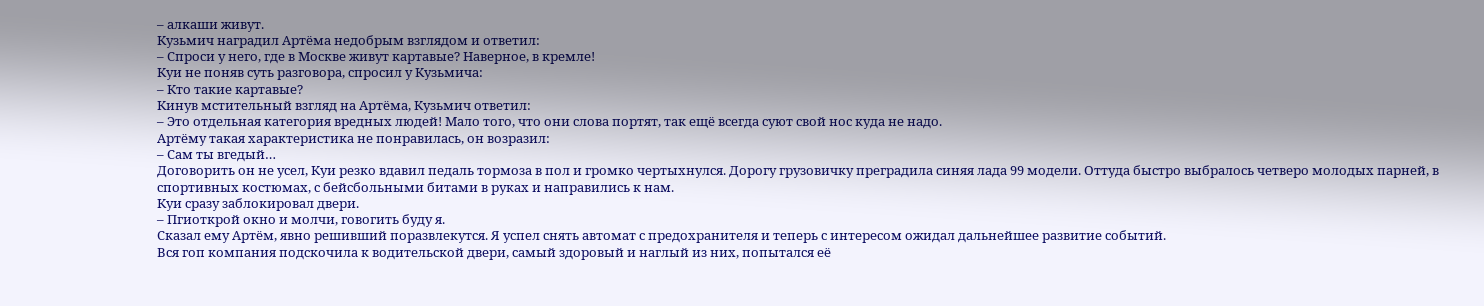– алкаши живут.
Кузьмич наградил Артёма недобрым взглядом и ответил:
– Спроси у него, где в Москве живут картавые? Наверное, в кремле!
Куи не поняв суть разговора, спросил у Кузьмича:
– Кто такие картавые?
Кинув мстительный взгляд на Артёма, Кузьмич ответил:
– Это отдельная категория вредных людей! Мало того, что они слова портят, так ещё всегда суют свой нос куда не надо.
Артёму такая характеристика не понравилась, он возразил:
– Сам ты вгедый…
Договорить он не усел, Куи резко вдавил педаль тормоза в пол и громко чертыхнулся. Дорогу грузовичку преградила синяя лада 99 модели. Оттуда быстро выбралось четверо молодых парней, в спортивных костюмах, с бейсбольными битами в руках и направились к нам.
Куи сразу заблокировал двери.
– Пгиоткрой окно и молчи, говогить буду я.
Сказал ему Артём, явно решивший поразвлекутся. Я успел снять автомат с предохранителя и теперь с интересом ожидал дальнейшее развитие событий.
Вся гоп компания подскочила к водительской двери, самый здоровый и наглый из них, попытался её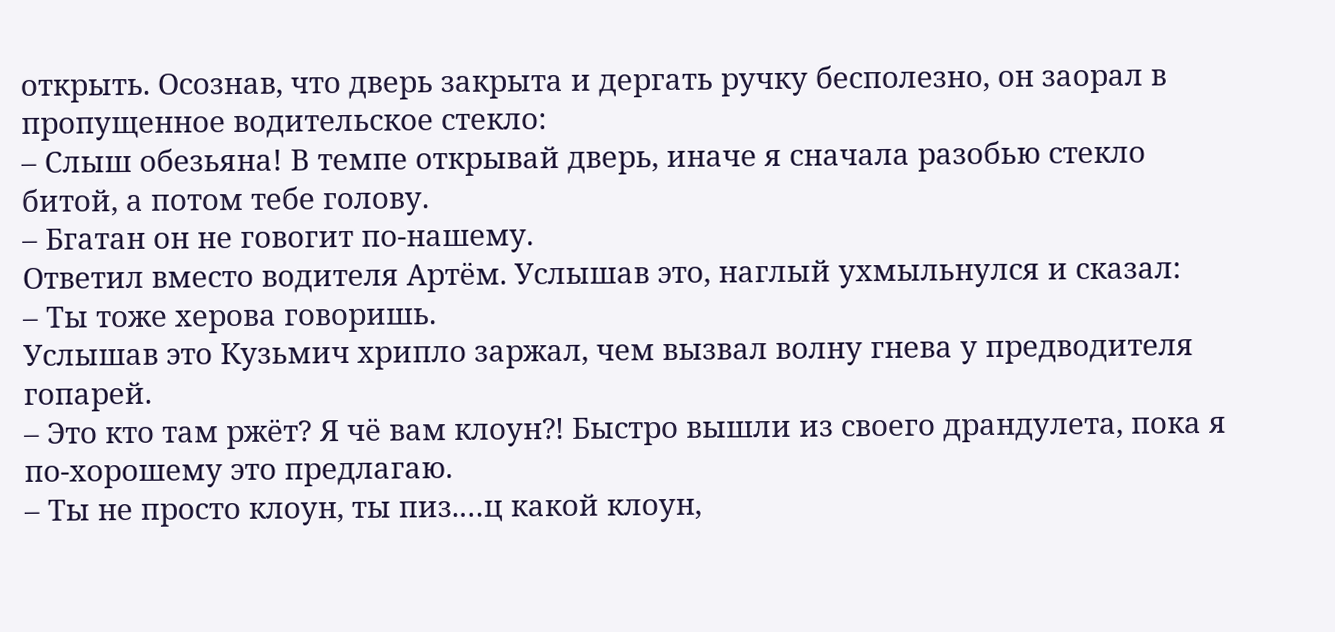открыть. Осознав, что дверь закрыта и дергать ручку бесполезно, он заорал в пропущенное водительское стекло:
– Слыш обезьяна! В темпе открывай дверь, иначе я сначала разобью стекло битой, а потом тебе голову.
– Бгатан он не говогит по‑нашему.
Ответил вместо водителя Артём. Услышав это, наглый ухмыльнулся и сказал:
– Ты тоже херова говоришь.
Услышав это Кузьмич хрипло заржал, чем вызвал волну гнева у предводителя гопарей.
– Это кто там ржёт? Я чё вам клоун⁈ Быстро вышли из своего драндулета, пока я по‑хорошему это предлагаю.
– Ты не просто клоун, ты пиз.…ц какой клоун,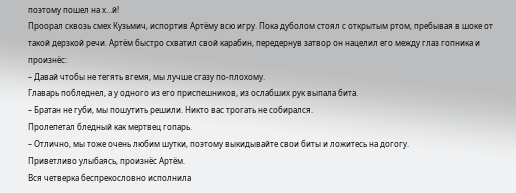поэтому пошел на х…й!
Проорал сквозь смех Кузьмич, испортив Артёму всю игру. Пока дуболом стоял с открытым ртом, пребывая в шоке от такой дерзкой речи. Артём быстро схватил свой карабин, передернув затвор он нацелил его между глаз гопника и произнёс:
– Давай чтобы не тегять вгемя, мы лучше сгазу по‑плохому.
Главарь побледнел, а у одного из его приспешников, из ослабших рук выпала бита.
– Братан не губи, мы пошутить решили. Никто вас трогать не собирался.
Пролепетал бледный как мертвец гопарь.
– Отлично, мы тоже очень любим шутки, поэтому выкидывайте свои биты и ложитесь на догогу.
Приветливо улыбаясь, произнёс Артём.
Вся четверка беспрекословно исполнила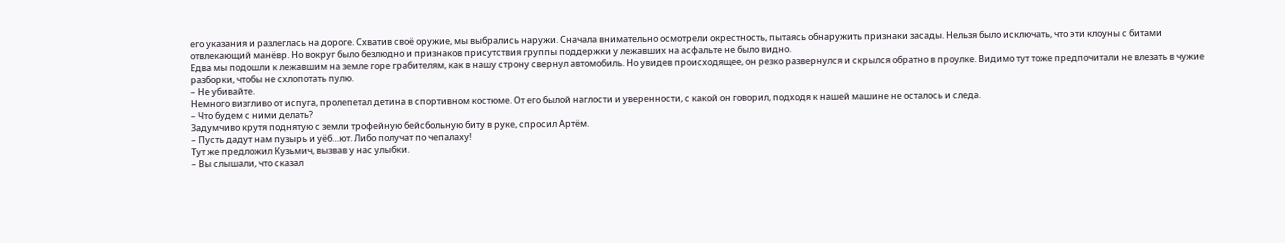его указания и разлеглась на дороге. Схватив своё оружие, мы выбрались наружи. Сначала внимательно осмотрели окрестность, пытаясь обнаружить признаки засады. Нельзя было исключать, что эти клоуны с битами отвлекающий манёвр. Но вокруг было безлюдно и признаков присутствия группы поддержки у лежавших на асфальте не было видно.
Едва мы подошли к лежавшим на земле горе грабителям, как в нашу строну свернул автомобиль. Но увидев происходящее, он резко развернулся и скрылся обратно в проулке. Видимо тут тоже предпочитали не влезать в чужие разборки, чтобы не схлопотать пулю.
– Не убивайте.
Немного визгливо от испуга, пролепетал детина в спортивном костюме. От его былой наглости и уверенности, с какой он говорил, подходя к нашей машине не осталось и следа.
– Что будем с ними делать?
Задумчиво крутя поднятую с земли трофейную бейсбольную биту в руке, спросил Артём.
– Пусть дадут нам пузырь и уёб…ют. Либо получат по чепалаху!
Тут же предложил Кузьмич, вызвав у нас улыбки.
– Вы слышали, что сказал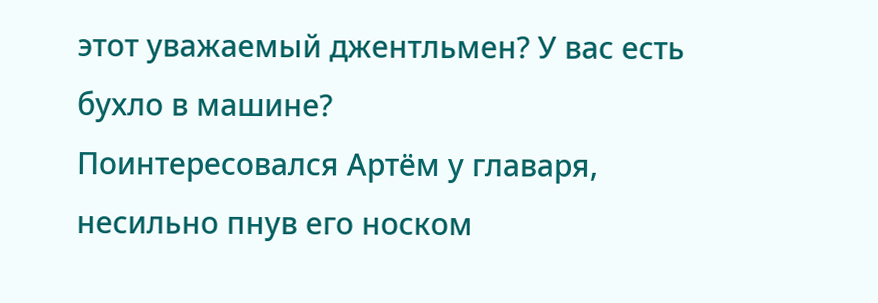этот уважаемый джентльмен? У вас есть бухло в машине?
Поинтересовался Артём у главаря, несильно пнув его носком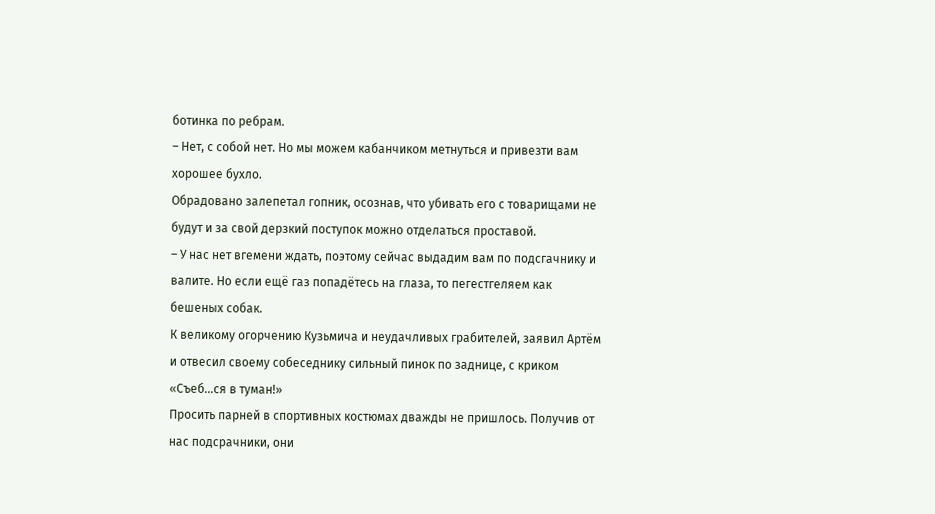ботинка по ребрам.
– Нет, с собой нет. Но мы можем кабанчиком метнуться и привезти вам хорошее бухло.
Обрадовано залепетал гопник, осознав, что убивать его с товарищами не будут и за свой дерзкий поступок можно отделаться проставой.
– У нас нет вгемени ждать, поэтому сейчас выдадим вам по подсгачнику и валите. Но если ещё газ попадётесь на глаза, то пегестгеляем как бешеных собак.
К великому огорчению Кузьмича и неудачливых грабителей, заявил Артём и отвесил своему собеседнику сильный пинок по заднице, с криком «Съеб…ся в туман!»
Просить парней в спортивных костюмах дважды не пришлось. Получив от нас подсрачники, они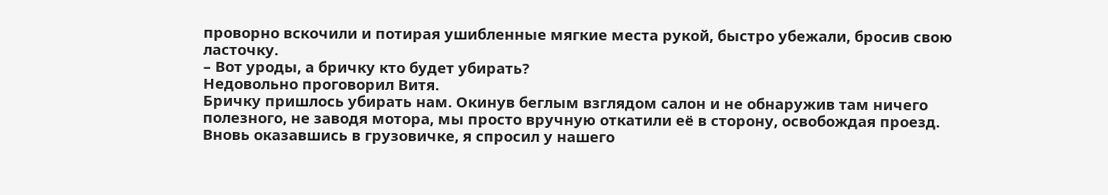проворно вскочили и потирая ушибленные мягкие места рукой, быстро убежали, бросив свою ласточку.
– Вот уроды, а бричку кто будет убирать?
Недовольно проговорил Витя.
Бричку пришлось убирать нам. Окинув беглым взглядом салон и не обнаружив там ничего полезного, не заводя мотора, мы просто вручную откатили её в сторону, освобождая проезд.
Вновь оказавшись в грузовичке, я спросил у нашего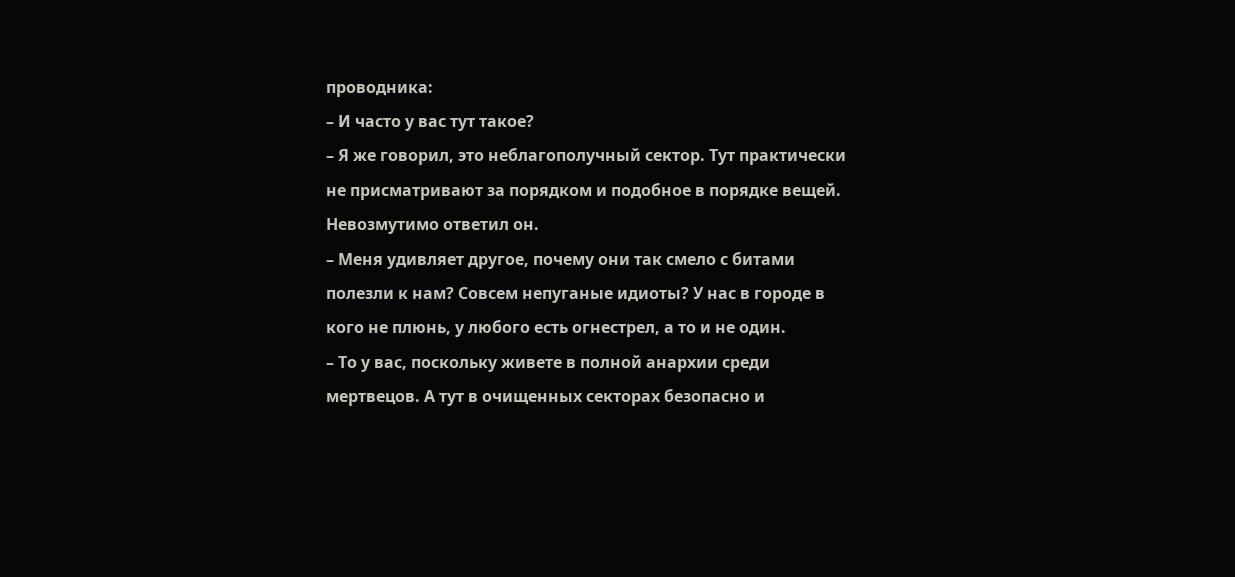проводника:
– И часто у вас тут такое?
– Я же говорил, это неблагополучный сектор. Тут практически не присматривают за порядком и подобное в порядке вещей.
Невозмутимо ответил он.
– Меня удивляет другое, почему они так смело с битами полезли к нам? Совсем непуганые идиоты? У нас в городе в кого не плюнь, у любого есть огнестрел, а то и не один.
– То у вас, поскольку живете в полной анархии среди мертвецов. А тут в очищенных секторах безопасно и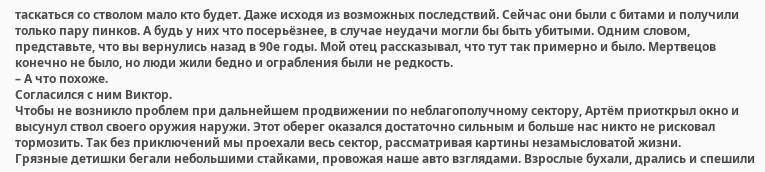таскаться со стволом мало кто будет. Даже исходя из возможных последствий. Сейчас они были с битами и получили только пару пинков. А будь у них что посерьёзнее, в случае неудачи могли бы быть убитыми. Одним словом, представьте, что вы вернулись назад в 90е годы. Мой отец рассказывал, что тут так примерно и было. Мертвецов конечно не было, но люди жили бедно и ограбления были не редкость.
– А что похоже.
Согласился с ним Виктор.
Чтобы не возникло проблем при дальнейшем продвижении по неблагополучному сектору, Артём приоткрыл окно и высунул ствол своего оружия наружи. Этот оберег оказался достаточно сильным и больше нас никто не рисковал тормозить. Так без приключений мы проехали весь сектор, рассматривая картины незамысловатой жизни.
Грязные детишки бегали небольшими стайками, провожая наше авто взглядами. Взрослые бухали, дрались и спешили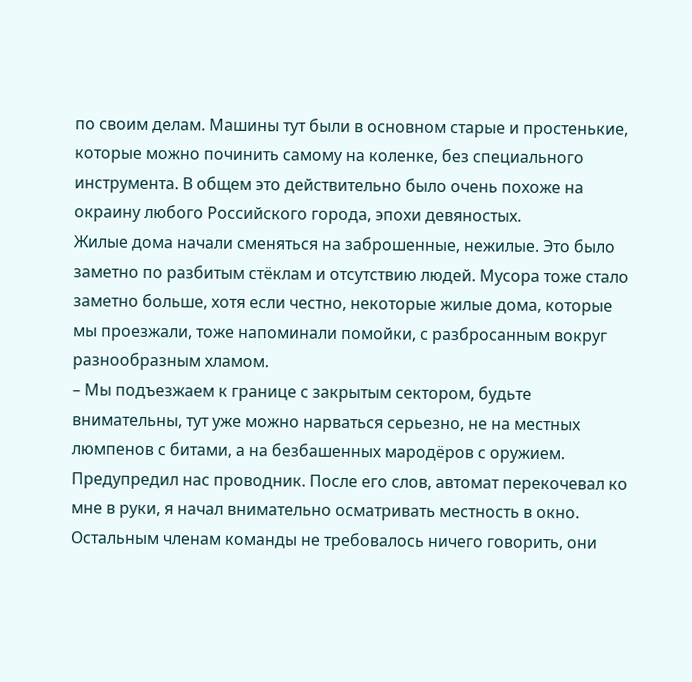по своим делам. Машины тут были в основном старые и простенькие, которые можно починить самому на коленке, без специального инструмента. В общем это действительно было очень похоже на окраину любого Российского города, эпохи девяностых.
Жилые дома начали сменяться на заброшенные, нежилые. Это было заметно по разбитым стёклам и отсутствию людей. Мусора тоже стало заметно больше, хотя если честно, некоторые жилые дома, которые мы проезжали, тоже напоминали помойки, с разбросанным вокруг разнообразным хламом.
– Мы подъезжаем к границе с закрытым сектором, будьте внимательны, тут уже можно нарваться серьезно, не на местных люмпенов с битами, а на безбашенных мародёров с оружием.
Предупредил нас проводник. После его слов, автомат перекочевал ко мне в руки, я начал внимательно осматривать местность в окно. Остальным членам команды не требовалось ничего говорить, они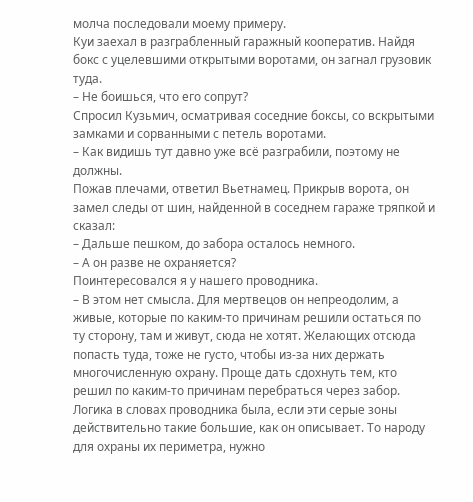молча последовали моему примеру.
Куи заехал в разграбленный гаражный кооператив. Найдя бокс с уцелевшими открытыми воротами, он загнал грузовик туда.
– Не боишься, что его сопрут?
Спросил Кузьмич, осматривая соседние боксы, со вскрытыми замками и сорванными с петель воротами.
– Как видишь тут давно уже всё разграбили, поэтому не должны.
Пожав плечами, ответил Вьетнамец. Прикрыв ворота, он замел следы от шин, найденной в соседнем гараже тряпкой и сказал:
– Дальше пешком, до забора осталось немного.
– А он разве не охраняется?
Поинтересовался я у нашего проводника.
– В этом нет смысла. Для мертвецов он непреодолим, а живые, которые по каким‑то причинам решили остаться по ту сторону, там и живут, сюда не хотят. Желающих отсюда попасть туда, тоже не густо, чтобы из‑за них держать многочисленную охрану. Проще дать сдохнуть тем, кто решил по каким‑то причинам перебраться через забор.
Логика в словах проводника была, если эти серые зоны действительно такие большие, как он описывает. То народу для охраны их периметра, нужно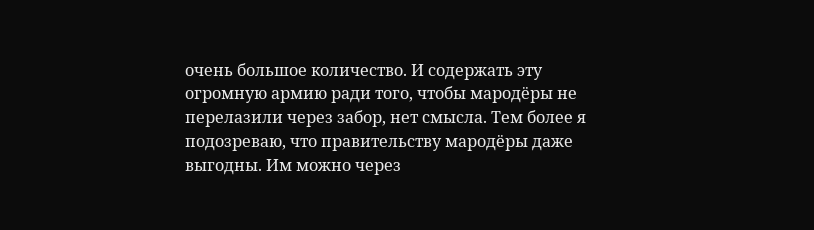очень большое количество. И содержать эту огромную армию ради того, чтобы мародёры не перелазили через забор, нет смысла. Тем более я подозреваю, что правительству мародёры даже выгодны. Им можно через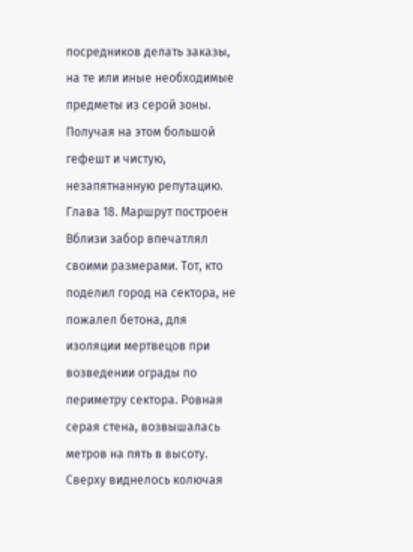посредников делать заказы, на те или иные необходимые предметы из серой зоны. Получая на этом большой гефешт и чистую, незапятнанную репутацию.
Глава 18. Маршрут построен
Вблизи забор впечатлял своими размерами. Тот, кто поделил город на сектора, не пожалел бетона, для изоляции мертвецов при возведении ограды по периметру сектора. Ровная серая стена, возвышалась метров на пять в высоту. Сверху виднелось колючая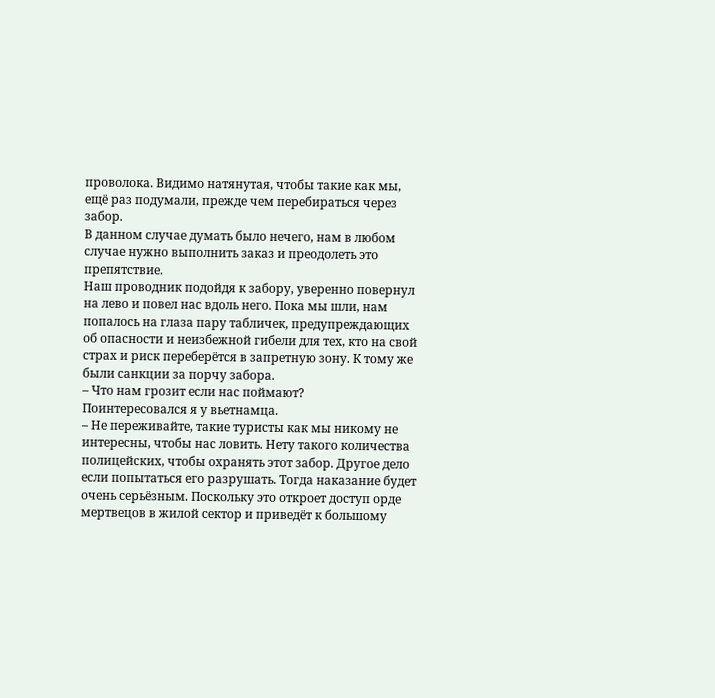проволока. Видимо натянутая, чтобы такие как мы, ещё раз подумали, прежде чем перебираться через забор.
В данном случае думать было нечего, нам в любом случае нужно выполнить заказ и преодолеть это препятствие.
Наш проводник подойдя к забору, уверенно повернул на лево и повел нас вдоль него. Пока мы шли, нам попалось на глаза пару табличек, предупреждающих об опасности и неизбежной гибели для тех, кто на свой страх и риск переберётся в запретную зону. К тому же были санкции за порчу забора.
– Что нам грозит если нас поймают?
Поинтересовался я у вьетнамца.
– Не переживайте, такие туристы как мы никому не интересны, чтобы нас ловить. Нету такого количества полицейских, чтобы охранять этот забор. Другое дело если попытаться его разрушать. Тогда наказание будет очень серьёзным. Поскольку это откроет доступ орде мертвецов в жилой сектор и приведёт к большому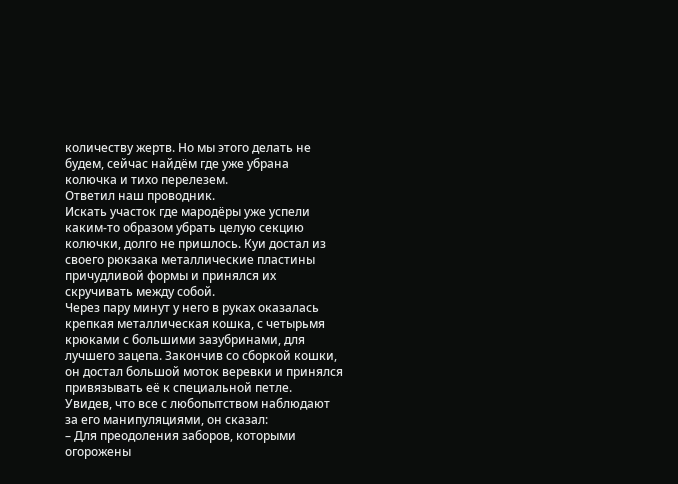количеству жертв. Но мы этого делать не будем, сейчас найдём где уже убрана колючка и тихо перелезем.
Ответил наш проводник.
Искать участок где мародёры уже успели каким‑то образом убрать целую секцию колючки, долго не пришлось. Куи достал из своего рюкзака металлические пластины причудливой формы и принялся их скручивать между собой.
Через пару минут у него в руках оказалась крепкая металлическая кошка, с четырьмя крюками с большими зазубринами, для лучшего зацепа. Закончив со сборкой кошки, он достал большой моток веревки и принялся привязывать её к специальной петле.
Увидев, что все с любопытством наблюдают за его манипуляциями, он сказал:
– Для преодоления заборов, которыми огорожены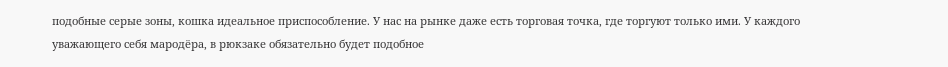подобные серые зоны, кошка идеальное приспособление. У нас на рынке даже есть торговая точка, где торгуют только ими. У каждого уважающего себя мародёра, в рюкзаке обязательно будет подобное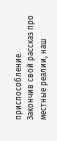приспособление.
Закончив свой рассказ про местные реалии, наш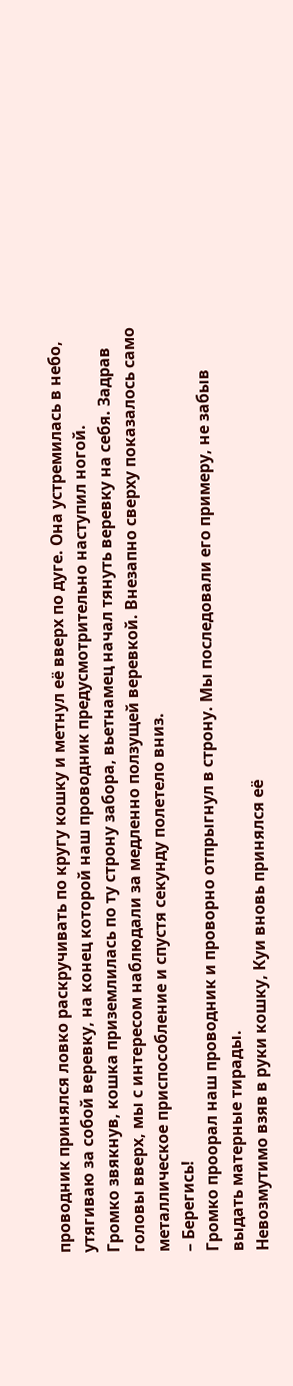проводник принялся ловко раскручивать по кругу кошку и метнул её вверх по дуге. Она устремилась в небо, утягиваю за собой веревку, на конец которой наш проводник предусмотрительно наступил ногой.
Громко звякнув, кошка приземлилась по ту строну забора, вьетнамец начал тянуть веревку на себя. Задрав головы вверх, мы с интересом наблюдали за медленно ползущей веревкой. Внезапно сверху показалось само металлическое приспособление и спустя секунду полетело вниз.
– Берегись!
Громко проорал наш проводник и проворно отпрыгнул в строну. Мы последовали его примеру, не забыв выдать матерные тирады.
Невозмутимо взяв в руки кошку, Куи вновь принялся её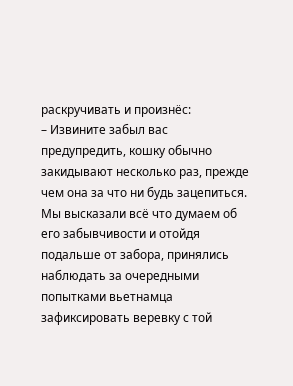раскручивать и произнёс:
– Извините забыл вас предупредить, кошку обычно закидывают несколько раз, прежде чем она за что ни будь зацепиться.
Мы высказали всё что думаем об его забывчивости и отойдя подальше от забора, принялись наблюдать за очередными попытками вьетнамца зафиксировать веревку с той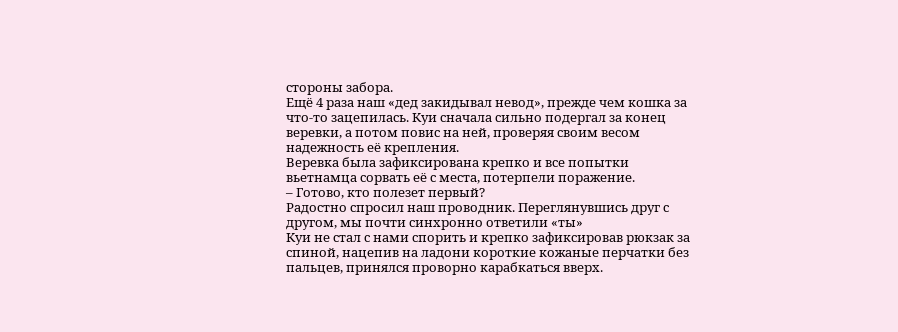стороны забора.
Ещё 4 раза наш «дед закидывал невод», прежде чем кошка за что‑то зацепилась. Куи сначала сильно подергал за конец веревки, а потом повис на ней, проверяя своим весом надежность её крепления.
Веревка была зафиксирована крепко и все попытки вьетнамца сорвать её с места, потерпели поражение.
– Готово, кто полезет первый?
Радостно спросил наш проводник. Переглянувшись друг с другом, мы почти синхронно ответили «ты»
Куи не стал с нами спорить и крепко зафиксировав рюкзак за спиной, нацепив на ладони короткие кожаные перчатки без пальцев, принялся проворно карабкаться вверх.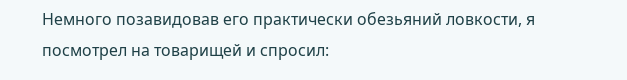Немного позавидовав его практически обезьяний ловкости, я посмотрел на товарищей и спросил: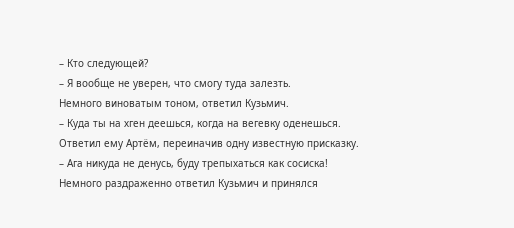– Кто следующей?
– Я вообще не уверен, что смогу туда залезть.
Немного виноватым тоном, ответил Кузьмич.
– Куда ты на хген деешься, когда на вегевку оденешься.
Ответил ему Артём, переиначив одну известную присказку.
– Ага никуда не денусь, буду трепыхаться как сосиска!
Немного раздраженно ответил Кузьмич и принялся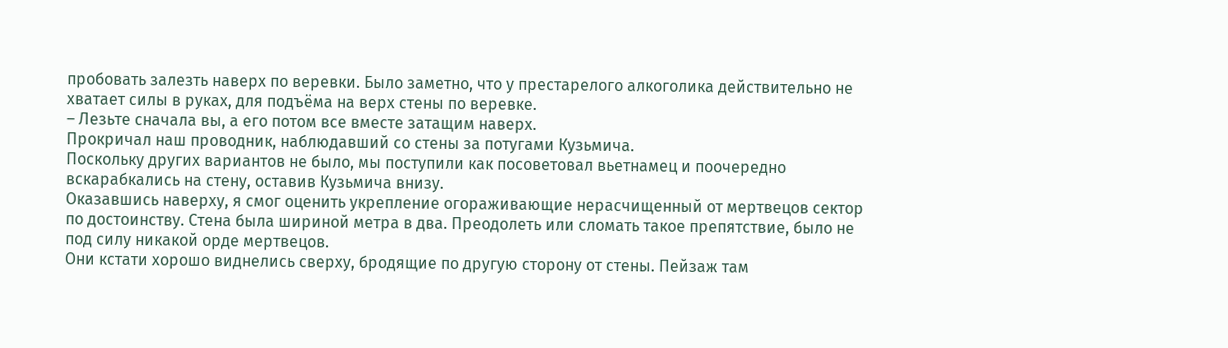пробовать залезть наверх по веревки. Было заметно, что у престарелого алкоголика действительно не хватает силы в руках, для подъёма на верх стены по веревке.
– Лезьте сначала вы, а его потом все вместе затащим наверх.
Прокричал наш проводник, наблюдавший со стены за потугами Кузьмича.
Поскольку других вариантов не было, мы поступили как посоветовал вьетнамец и поочередно вскарабкались на стену, оставив Кузьмича внизу.
Оказавшись наверху, я смог оценить укрепление огораживающие нерасчищенный от мертвецов сектор по достоинству. Стена была шириной метра в два. Преодолеть или сломать такое препятствие, было не под силу никакой орде мертвецов.
Они кстати хорошо виднелись сверху, бродящие по другую сторону от стены. Пейзаж там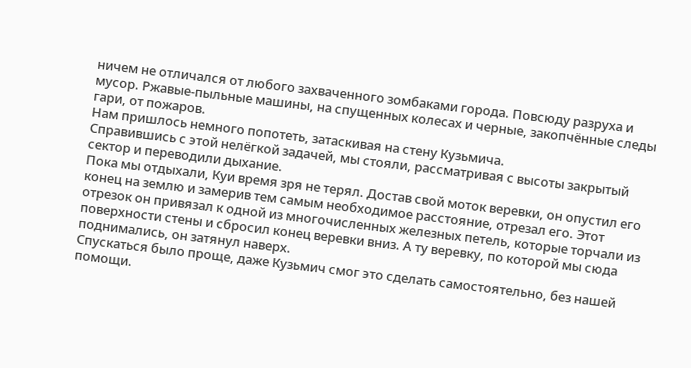ничем не отличался от любого захваченного зомбаками города. Повсюду разруха и мусор. Ржавые‑пыльные машины, на спущенных колесах и черные, закопчённые следы гари, от пожаров.
Нам пришлось немного попотеть, затаскивая на стену Кузьмича.
Справившись с этой нелёгкой задачей, мы стояли, рассматривая с высоты закрытый сектор и переводили дыхание.
Пока мы отдыхали, Куи время зря не терял. Достав свой моток веревки, он опустил его конец на землю и замерив тем самым необходимое расстояние, отрезал его. Этот отрезок он привязал к одной из многочисленных железных петель, которые торчали из поверхности стены и сбросил конец веревки вниз. А ту веревку, по которой мы сюда поднимались, он затянул наверх.
Спускаться было проще, даже Кузьмич смог это сделать самостоятельно, без нашей помощи.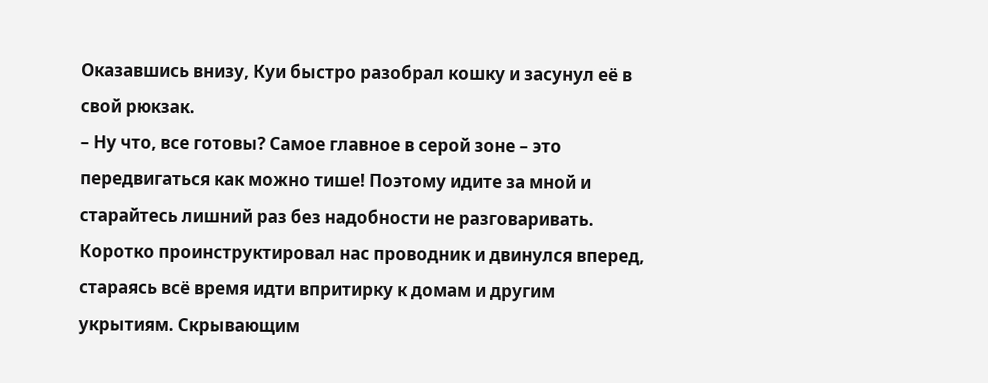Оказавшись внизу, Куи быстро разобрал кошку и засунул её в свой рюкзак.
– Ну что, все готовы? Самое главное в серой зоне – это передвигаться как можно тише! Поэтому идите за мной и старайтесь лишний раз без надобности не разговаривать.
Коротко проинструктировал нас проводник и двинулся вперед, стараясь всё время идти впритирку к домам и другим укрытиям. Скрывающим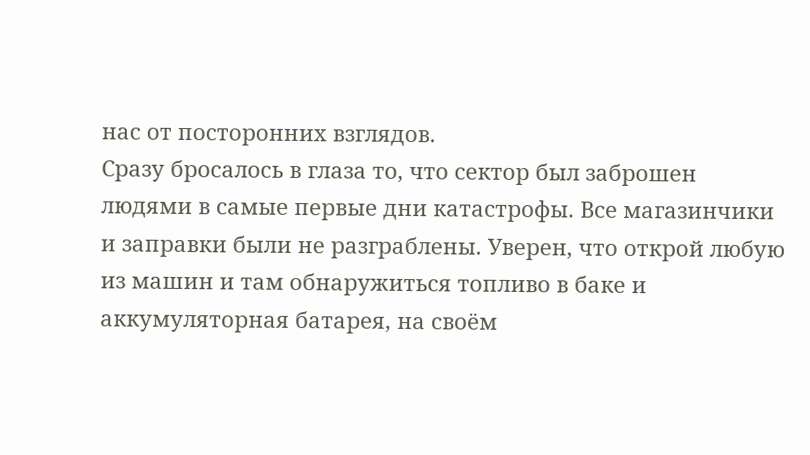нас от посторонних взглядов.
Сразу бросалось в глаза то, что сектор был заброшен людями в самые первые дни катастрофы. Все магазинчики и заправки были не разграблены. Уверен, что открой любую из машин и там обнаружиться топливо в баке и аккумуляторная батарея, на своём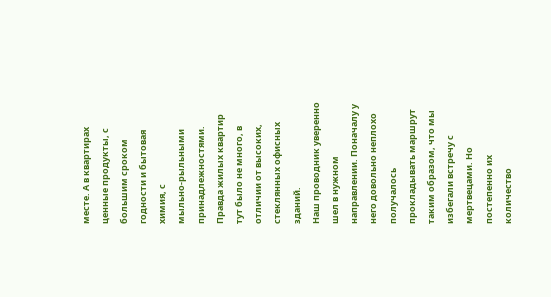месте. А в квартирах ценные продукты, с большим сроком годности и бытовая химия, с мыльно‑рыльными принадлежностями. Правда жилых квартир тут было не много, в отличии от высоких, стеклянных офисных зданий.
Наш проводник уверенно шел в нужном направлении. Поначалу у него довольно неплохо получалось прокладывать маршрут таким образом, что мы избегали встречу с мертвецами. Но постепенно их количество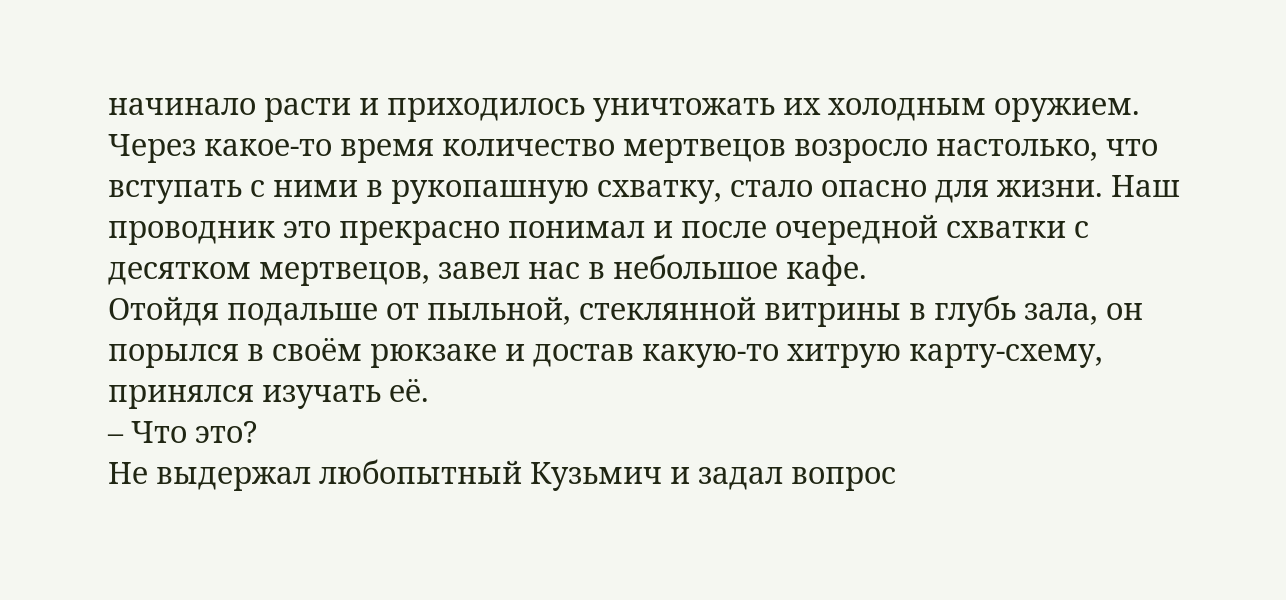начинало расти и приходилось уничтожать их холодным оружием.
Через какое‑то время количество мертвецов возросло настолько, что вступать с ними в рукопашную схватку, стало опасно для жизни. Наш проводник это прекрасно понимал и после очередной схватки с десятком мертвецов, завел нас в небольшое кафе.
Отойдя подальше от пыльной, стеклянной витрины в глубь зала, он порылся в своём рюкзаке и достав какую‑то хитрую карту‑схему, принялся изучать её.
– Что это?
Не выдержал любопытный Кузьмич и задал вопрос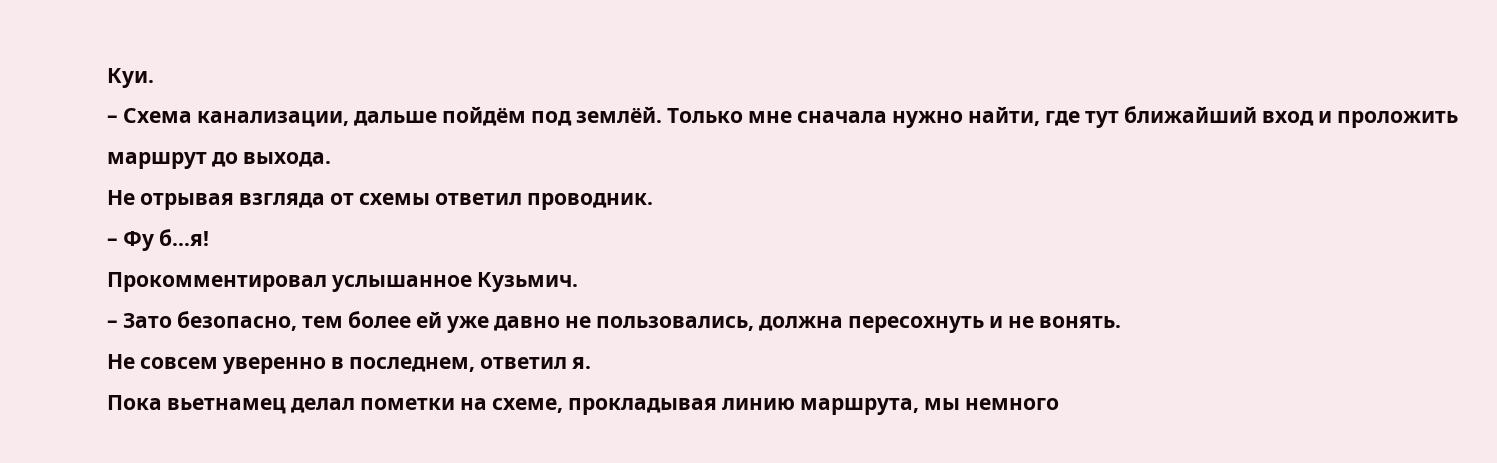Куи.
– Схема канализации, дальше пойдём под землёй. Только мне сначала нужно найти, где тут ближайший вход и проложить маршрут до выхода.
Не отрывая взгляда от схемы ответил проводник.
– Фу б…я!
Прокомментировал услышанное Кузьмич.
– Зато безопасно, тем более ей уже давно не пользовались, должна пересохнуть и не вонять.
Не совсем уверенно в последнем, ответил я.
Пока вьетнамец делал пометки на схеме, прокладывая линию маршрута, мы немного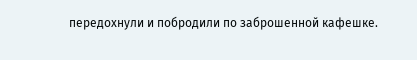передохнули и побродили по заброшенной кафешке.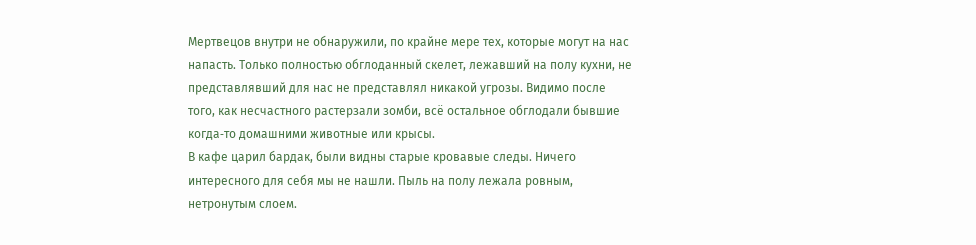Мертвецов внутри не обнаружили, по крайне мере тех, которые могут на нас напасть. Только полностью обглоданный скелет, лежавший на полу кухни, не представлявший для нас не представлял никакой угрозы. Видимо после того, как несчастного растерзали зомби, всё остальное обглодали бывшие когда‑то домашними животные или крысы.
В кафе царил бардак, были видны старые кровавые следы. Ничего интересного для себя мы не нашли. Пыль на полу лежала ровным, нетронутым слоем.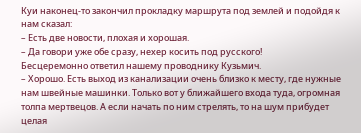Куи наконец‑то закончил прокладку маршрута под землей и подойдя к нам сказал:
– Есть две новости, плохая и хорошая.
– Да говори уже обе сразу, нехер косить под русского!
Бесцеремонно ответил нашему проводнику Кузьмич.
– Хорошо. Есть выход из канализации очень близко к месту, где нужные нам швейные машинки. Только вот у ближайшего входа туда, огромная толпа мертвецов. А если начать по ним стрелять, то на шум прибудет целая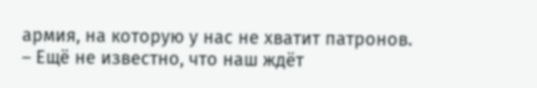армия, на которую у нас не хватит патронов.
– Ещё не известно, что наш ждёт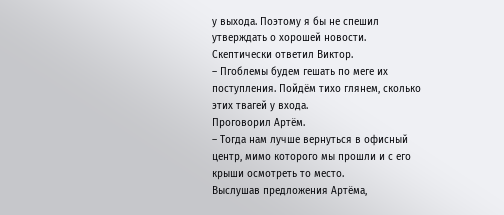у выхода. Поэтому я бы не спешил утверждать о хорошей новости.
Скептически ответил Виктор.
– Пгоблемы будем гешать по меге их поступления. Пойдём тихо глянем, сколько этих твагей у входа.
Проговорил Артём.
– Тогда нам лучше вернуться в офисный центр, мимо которого мы прошли и с его крыши осмотреть то место.
Выслушав предложения Артёма,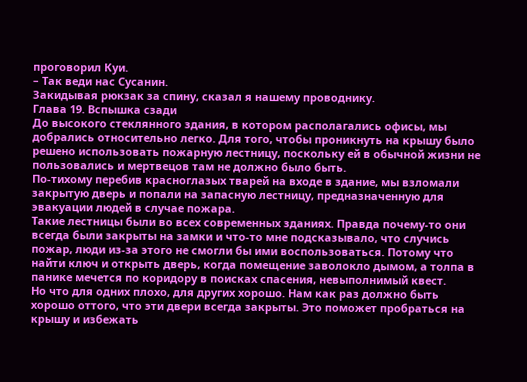проговорил Куи.
– Так веди нас Сусанин.
Закидывая рюкзак за спину, сказал я нашему проводнику.
Глава 19. Вспышка сзади
До высокого стеклянного здания, в котором располагались офисы, мы добрались относительно легко. Для того, чтобы проникнуть на крышу было решено использовать пожарную лестницу, поскольку ей в обычной жизни не пользовались и мертвецов там не должно было быть.
По‑тихому перебив красноглазых тварей на входе в здание, мы взломали закрытую дверь и попали на запасную лестницу, предназначенную для эвакуации людей в случае пожара.
Такие лестницы были во всех современных зданиях. Правда почему‑то они всегда были закрыты на замки и что‑то мне подсказывало, что случись пожар, люди из‑за этого не смогли бы ими воспользоваться. Потому что найти ключ и открыть дверь, когда помещение заволокло дымом, а толпа в панике мечется по коридору в поисках спасения, невыполнимый квест.
Но что для одних плохо, для других хорошо. Нам как раз должно быть хорошо оттого, что эти двери всегда закрыты. Это поможет пробраться на крышу и избежать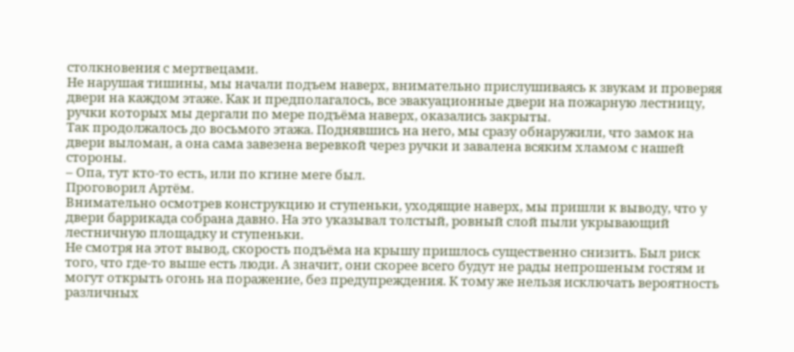столкновения с мертвецами.
Не нарушая тишины, мы начали подъем наверх, внимательно прислушиваясь к звукам и проверяя двери на каждом этаже. Как и предполагалось, все эвакуационные двери на пожарную лестницу, ручки которых мы дергали по мере подъёма наверх, оказались закрыты.
Так продолжалось до восьмого этажа. Поднявшись на него, мы сразу обнаружили, что замок на двери выломан, а она сама завезена веревкой через ручки и завалена всяким хламом с нашей стороны.
– Опа, тут кто‑то есть, или по кгине меге был.
Проговорил Артём.
Внимательно осмотрев конструкцию и ступеньки, уходящие наверх, мы пришли к выводу, что у двери баррикада собрана давно. На это указывал толстый, ровный слой пыли укрывающий лестничную площадку и ступеньки.
Не смотря на этот вывод, скорость подъёма на крышу пришлось существенно снизить. Был риск того, что где‑то выше есть люди. А значит, они скорее всего будут не рады непрошеным гостям и могут открыть огонь на поражение, без предупреждения. К тому же нельзя исключать вероятность различных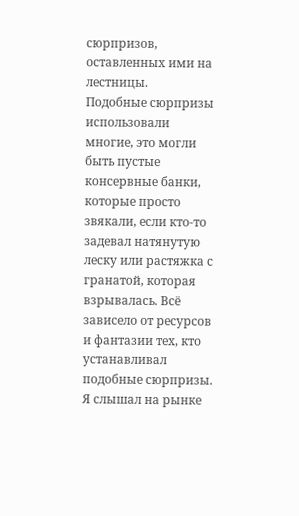сюрпризов, оставленных ими на лестницы.
Подобные сюрпризы использовали многие, это могли быть пустые консервные банки, которые просто звякали, если кто‑то задевал натянутую леску или растяжка с гранатой, которая взрывалась. Всё зависело от ресурсов и фантазии тех, кто устанавливал подобные сюрпризы.
Я слышал на рынке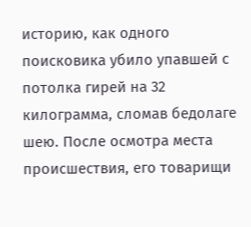историю, как одного поисковика убило упавшей с потолка гирей на 32 килограмма, сломав бедолаге шею. После осмотра места происшествия, его товарищи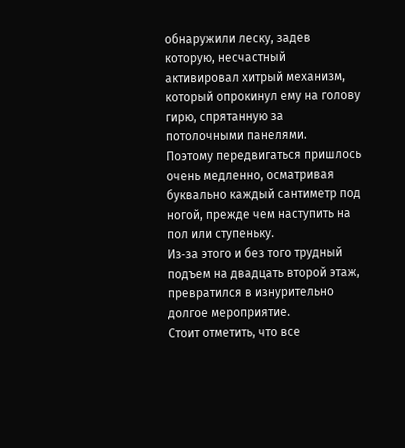обнаружили леску, задев которую, несчастный активировал хитрый механизм, который опрокинул ему на голову гирю, спрятанную за потолочными панелями.
Поэтому передвигаться пришлось очень медленно, осматривая буквально каждый сантиметр под ногой, прежде чем наступить на пол или ступеньку.
Из‑за этого и без того трудный подъем на двадцать второй этаж, превратился в изнурительно долгое мероприятие.
Стоит отметить, что все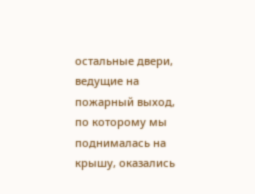остальные двери, ведущие на пожарный выход, по которому мы поднималась на крышу, оказались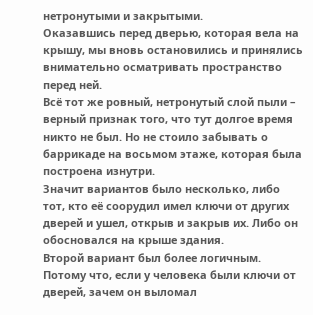нетронутыми и закрытыми.
Оказавшись перед дверью, которая вела на крышу, мы вновь остановились и принялись внимательно осматривать пространство перед ней.
Всё тот же ровный, нетронутый слой пыли – верный признак того, что тут долгое время никто не был. Но не стоило забывать о баррикаде на восьмом этаже, которая была построена изнутри.
Значит вариантов было несколько, либо тот, кто её соорудил имел ключи от других дверей и ушел, открыв и закрыв их. Либо он обосновался на крыше здания.
Второй вариант был более логичным. Потому что, если у человека были ключи от дверей, зачем он выломал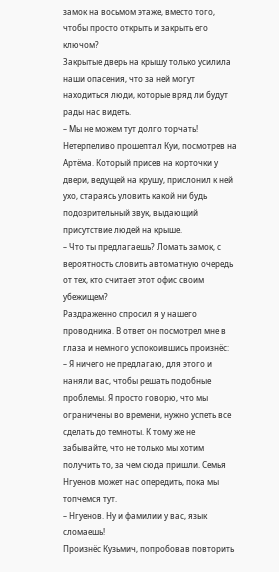замок на восьмом этаже, вместо того, чтобы просто открыть и закрыть его ключом?
Закрытые дверь на крышу только усилила наши опасения, что за ней могут находиться люди, которые вряд ли будут рады нас видеть.
– Мы не можем тут долго торчать!
Нетерпеливо прошептал Куи, посмотрев на Артёма. Который присев на корточки у двери, ведущей на крушу, прислонил к ней ухо, стараясь уловить какой ни будь подозрительный звук, выдающий присутствие людей на крыше.
– Что ты предлагаешь? Ломать замок, с вероятность словить автоматную очередь от тех, кто считает этот офис своим убежищем?
Раздраженно спросил я у нашего проводника. В ответ он посмотрел мне в глаза и немного успокоившись произнёс:
– Я ничего не предлагаю, для этого и наняли вас, чтобы решать подобные проблемы. Я просто говорю, что мы ограничены во времени, нужно успеть все сделать до темноты. К тому же не забывайте, что не только мы хотим получить то, за чем сюда пришли. Семья Нгуенов может нас опередить, пока мы топчемся тут.
– Нгуенов. Ну и фамилии у вас, язык сломаешь!
Произнёс Кузьмич, попробовав повторить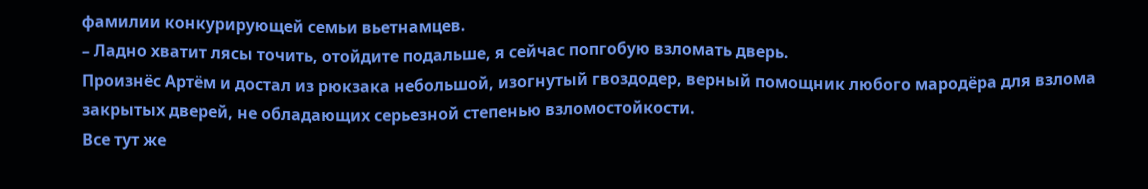фамилии конкурирующей семьи вьетнамцев.
– Ладно хватит лясы точить, отойдите подальше, я сейчас попгобую взломать дверь.
Произнёс Артём и достал из рюкзака небольшой, изогнутый гвоздодер, верный помощник любого мародёра для взлома закрытых дверей, не обладающих серьезной степенью взломостойкости.
Все тут же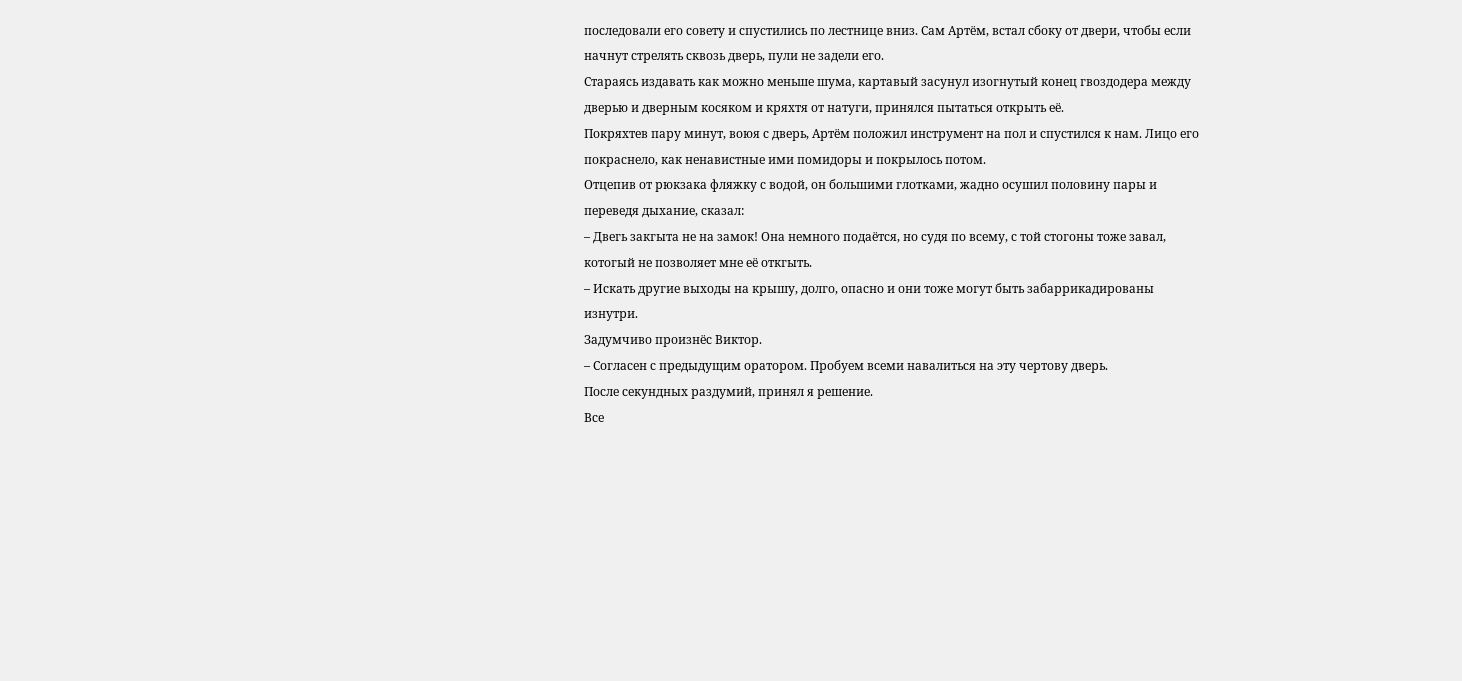последовали его совету и спустились по лестнице вниз. Сам Артём, встал сбоку от двери, чтобы если начнут стрелять сквозь дверь, пули не задели его.
Стараясь издавать как можно меньше шума, картавый засунул изогнутый конец гвоздодера между дверью и дверным косяком и кряхтя от натуги, принялся пытаться открыть её.
Покряхтев пару минут, воюя с дверь, Артём положил инструмент на пол и спустился к нам. Лицо его покраснело, как ненавистные ими помидоры и покрылось потом.
Отцепив от рюкзака фляжку с водой, он большими глотками, жадно осушил половину пары и переведя дыхание, сказал:
– Двегь закгыта не на замок! Она немного подаётся, но судя по всему, с той стогоны тоже завал, котогый не позволяет мне её откгыть.
– Искать другие выходы на крышу, долго, опасно и они тоже могут быть забаррикадированы изнутри.
Задумчиво произнёс Виктор.
– Согласен с предыдущим оратором. Пробуем всеми навалиться на эту чертову дверь.
После секундных раздумий, принял я решение.
Все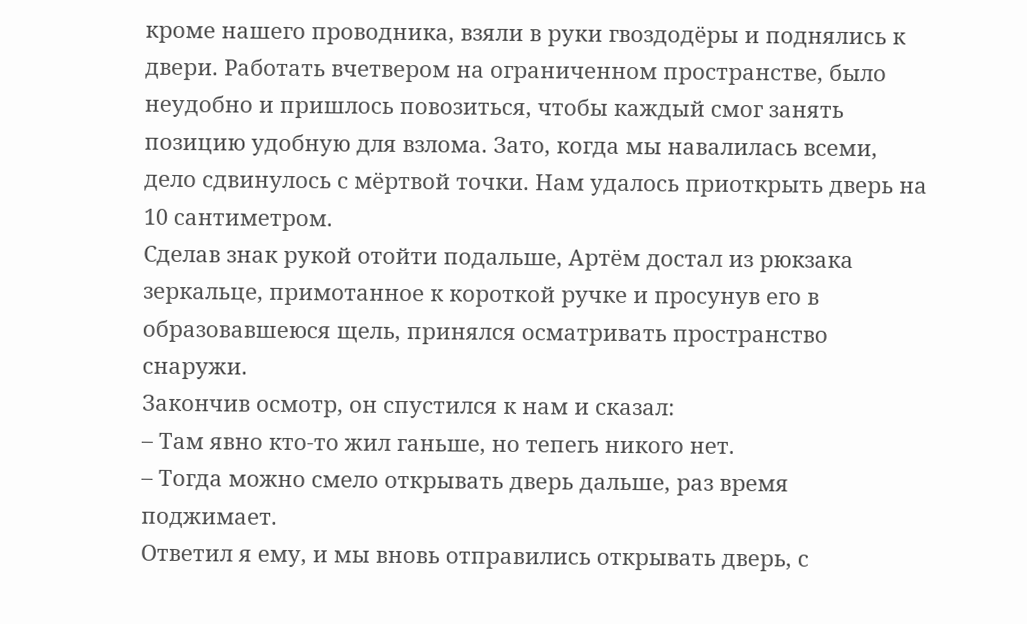кроме нашего проводника, взяли в руки гвоздодёры и поднялись к двери. Работать вчетвером на ограниченном пространстве, было неудобно и пришлось повозиться, чтобы каждый смог занять позицию удобную для взлома. Зато, когда мы навалилась всеми, дело сдвинулось с мёртвой точки. Нам удалось приоткрыть дверь на 10 сантиметром.
Сделав знак рукой отойти подальше, Артём достал из рюкзака зеркальце, примотанное к короткой ручке и просунув его в образовавшеюся щель, принялся осматривать пространство снаружи.
Закончив осмотр, он спустился к нам и сказал:
– Там явно кто‑то жил ганьше, но тепегь никого нет.
– Тогда можно смело открывать дверь дальше, раз время поджимает.
Ответил я ему, и мы вновь отправились открывать дверь, с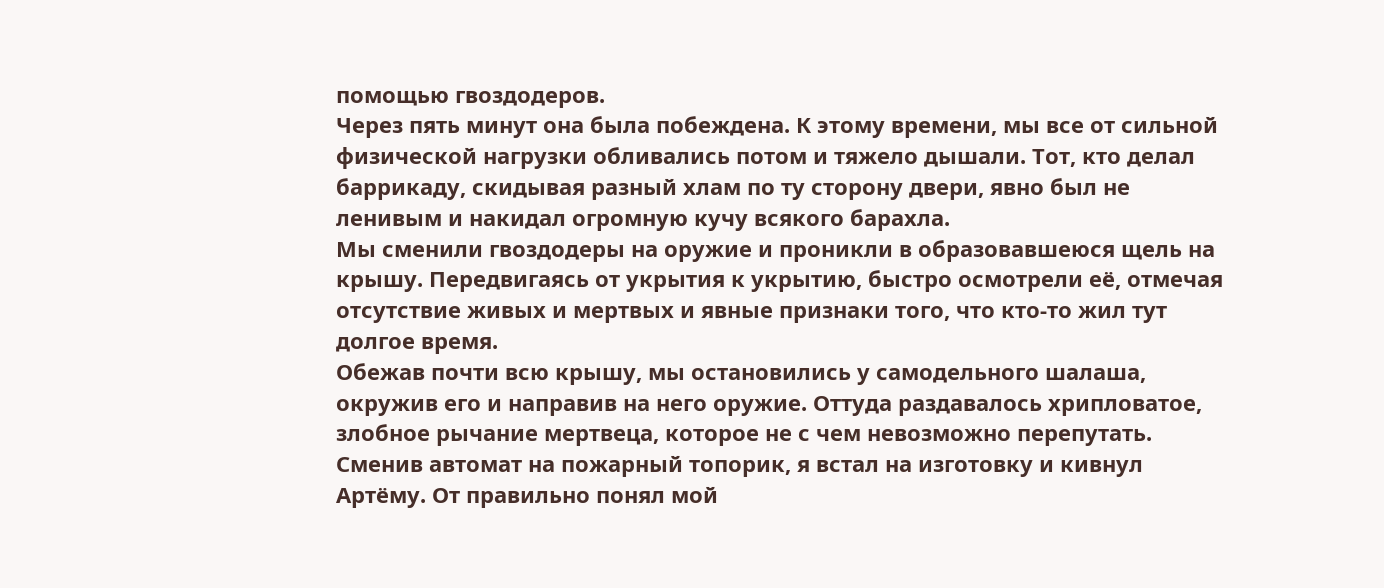помощью гвоздодеров.
Через пять минут она была побеждена. К этому времени, мы все от сильной физической нагрузки обливались потом и тяжело дышали. Тот, кто делал баррикаду, скидывая разный хлам по ту сторону двери, явно был не ленивым и накидал огромную кучу всякого барахла.
Мы сменили гвоздодеры на оружие и проникли в образовавшеюся щель на крышу. Передвигаясь от укрытия к укрытию, быстро осмотрели её, отмечая отсутствие живых и мертвых и явные признаки того, что кто‑то жил тут долгое время.
Обежав почти всю крышу, мы остановились у самодельного шалаша, окружив его и направив на него оружие. Оттуда раздавалось хрипловатое, злобное рычание мертвеца, которое не с чем невозможно перепутать.
Сменив автомат на пожарный топорик, я встал на изготовку и кивнул Артёму. От правильно понял мой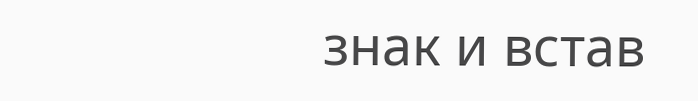знак и встав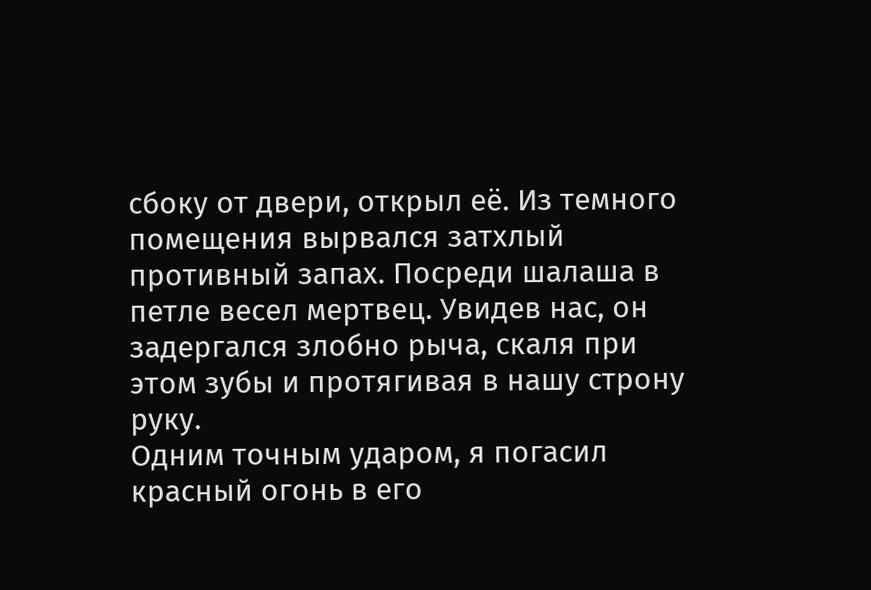сбоку от двери, открыл её. Из темного помещения вырвался затхлый противный запах. Посреди шалаша в петле весел мертвец. Увидев нас, он задергался злобно рыча, скаля при этом зубы и протягивая в нашу строну руку.
Одним точным ударом, я погасил красный огонь в его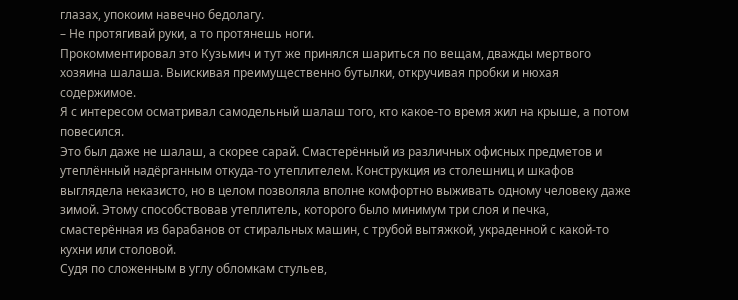глазах, упокоим навечно бедолагу.
– Не протягивай руки, а то протянешь ноги.
Прокомментировал это Кузьмич и тут же принялся шариться по вещам, дважды мертвого хозяина шалаша. Выискивая преимущественно бутылки, откручивая пробки и нюхая содержимое.
Я с интересом осматривал самодельный шалаш того, кто какое‑то время жил на крыше, а потом повесился.
Это был даже не шалаш, а скорее сарай. Смастерённый из различных офисных предметов и утеплённый надёрганным откуда‑то утеплителем. Конструкция из столешниц и шкафов выглядела неказисто, но в целом позволяла вполне комфортно выживать одному человеку даже зимой. Этому способствовав утеплитель, которого было минимум три слоя и печка, смастерённая из барабанов от стиральных машин, с трубой вытяжкой, украденной с какой‑то кухни или столовой.
Судя по сложенным в углу обломкам стульев,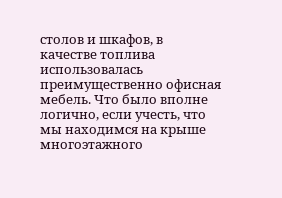столов и шкафов, в качестве топлива использовалась преимущественно офисная мебель. Что было вполне логично, если учесть, что мы находимся на крыше многоэтажного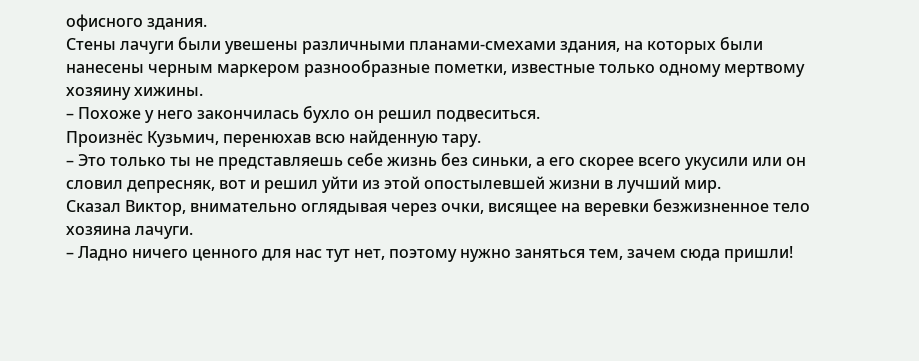офисного здания.
Стены лачуги были увешены различными планами‑смехами здания, на которых были нанесены черным маркером разнообразные пометки, известные только одному мертвому хозяину хижины.
– Похоже у него закончилась бухло он решил подвеситься.
Произнёс Кузьмич, перенюхав всю найденную тару.
– Это только ты не представляешь себе жизнь без синьки, а его скорее всего укусили или он словил депресняк, вот и решил уйти из этой опостылевшей жизни в лучший мир.
Сказал Виктор, внимательно оглядывая через очки, висящее на веревки безжизненное тело хозяина лачуги.
– Ладно ничего ценного для нас тут нет, поэтому нужно заняться тем, зачем сюда пришли!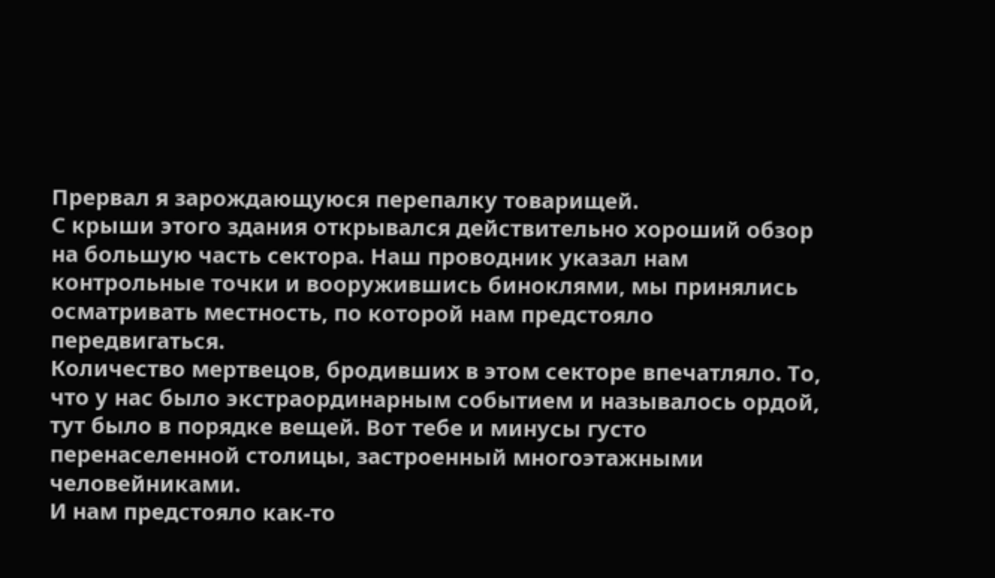Прервал я зарождающуюся перепалку товарищей.
С крыши этого здания открывался действительно хороший обзор на большую часть сектора. Наш проводник указал нам контрольные точки и вооружившись биноклями, мы принялись осматривать местность, по которой нам предстояло передвигаться.
Количество мертвецов, бродивших в этом секторе впечатляло. То, что у нас было экстраординарным событием и называлось ордой, тут было в порядке вещей. Вот тебе и минусы густо перенаселенной столицы, застроенный многоэтажными человейниками.
И нам предстояло как‑то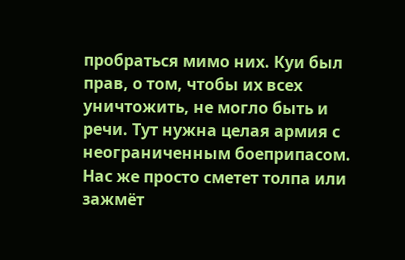пробраться мимо них. Куи был прав, о том, чтобы их всех уничтожить, не могло быть и речи. Тут нужна целая армия с неограниченным боеприпасом. Нас же просто сметет толпа или зажмёт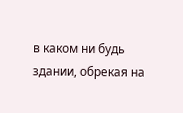в каком ни будь здании, обрекая на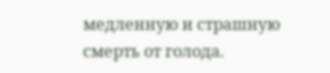медленную и страшную смерть от голода.